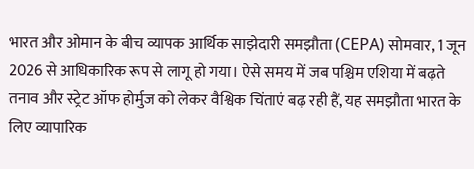भारत और ओमान के बीच व्यापक आर्थिक साझेदारी समझौता (CEPA) सोमवार, 1 जून 2026 से आधिकारिक रूप से लागू हो गया। ऐसे समय में जब पश्चिम एशिया में बढ़ते तनाव और स्ट्रेट ऑफ होर्मुज को लेकर वैश्विक चिंताएं बढ़ रही हैं, यह समझौता भारत के लिए व्यापारिक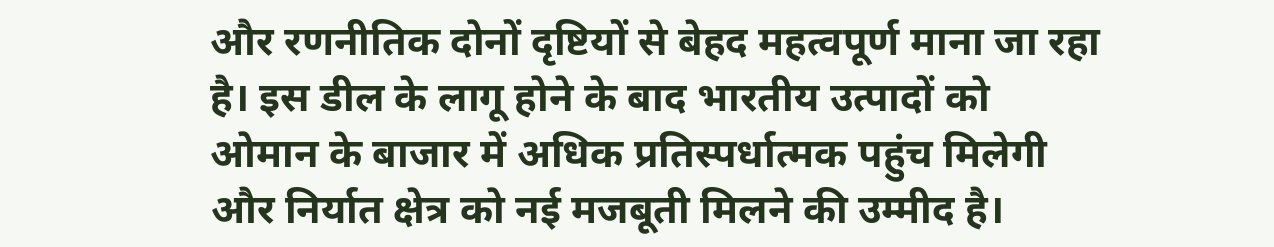और रणनीतिक दोनों दृष्टियों से बेहद महत्वपूर्ण माना जा रहा है। इस डील के लागू होने के बाद भारतीय उत्पादों को ओमान के बाजार में अधिक प्रतिस्पर्धात्मक पहुंच मिलेगी और निर्यात क्षेत्र को नई मजबूती मिलने की उम्मीद है।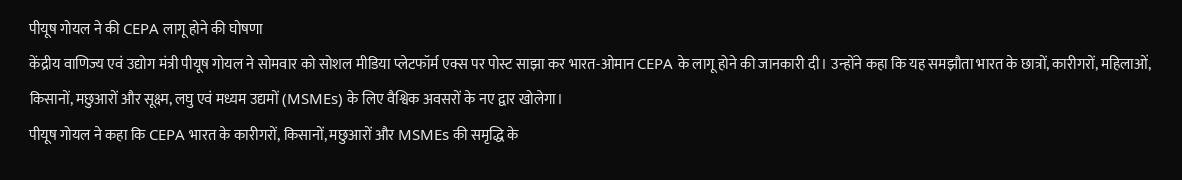पीयूष गोयल ने की CEPA लागू होने की घोषणा
केंद्रीय वाणिज्य एवं उद्योग मंत्री पीयूष गोयल ने सोमवार को सोशल मीडिया प्लेटफॉर्म एक्स पर पोस्ट साझा कर भारत-ओमान CEPA के लागू होने की जानकारी दी। उन्होंने कहा कि यह समझौता भारत के छात्रों, कारीगरों, महिलाओं, किसानों, मछुआरों और सूक्ष्म, लघु एवं मध्यम उद्यमों (MSMEs) के लिए वैश्विक अवसरों के नए द्वार खोलेगा।
पीयूष गोयल ने कहा कि CEPA भारत के कारीगरों, किसानों, मछुआरों और MSMEs की समृद्धि के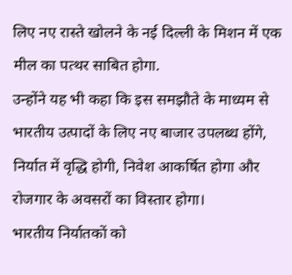लिए नए रास्ते खोलने के नई दिल्ली के मिशन में एक मील का पत्थर साबित होगा.
उन्होंने यह भी कहा कि इस समझौते के माध्यम से भारतीय उत्पादों के लिए नए बाजार उपलब्ध होंगे, निर्यात में वृद्धि होगी, निवेश आकर्षित होगा और रोजगार के अवसरों का विस्तार होगा।
भारतीय निर्यातकों को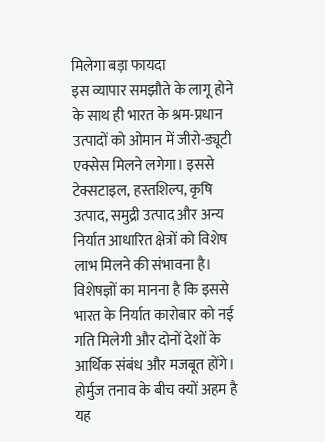मिलेगा बड़ा फायदा
इस व्यापार समझौते के लागू होने के साथ ही भारत के श्रम-प्रधान उत्पादों को ओमान में जीरो-ड्यूटी एक्सेस मिलने लगेगा। इससे टेक्सटाइल, हस्तशिल्प, कृषि उत्पाद, समुद्री उत्पाद और अन्य निर्यात आधारित क्षेत्रों को विशेष लाभ मिलने की संभावना है। विशेषज्ञों का मानना है कि इससे भारत के निर्यात कारोबार को नई गति मिलेगी और दोनों देशों के आर्थिक संबंध और मजबूत होंगे।
होर्मुज तनाव के बीच क्यों अहम है यह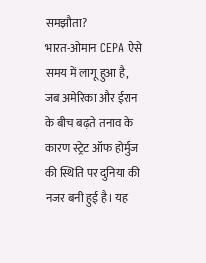समझौता?
भारत-ओमान CEPA ऐसे समय में लागू हुआ है, जब अमेरिका और ईरान के बीच बढ़ते तनाव के कारण स्ट्रेट ऑफ होर्मुज की स्थिति पर दुनिया की नजर बनी हुई है। यह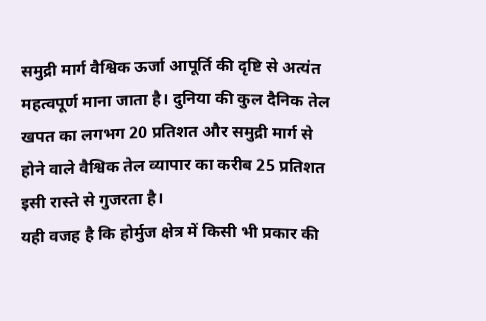समुद्री मार्ग वैश्विक ऊर्जा आपूर्ति की दृष्टि से अत्यंत महत्वपूर्ण माना जाता है। दुनिया की कुल दैनिक तेल खपत का लगभग 20 प्रतिशत और समुद्री मार्ग से होने वाले वैश्विक तेल व्यापार का करीब 25 प्रतिशत इसी रास्ते से गुजरता है।
यही वजह है कि होर्मुज क्षेत्र में किसी भी प्रकार की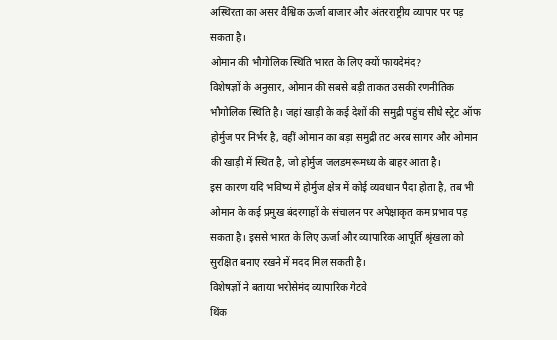अस्थिरता का असर वैश्विक ऊर्जा बाजार और अंतरराष्ट्रीय व्यापार पर पड़ सकता है।
ओमान की भौगोलिक स्थिति भारत के लिए क्यों फायदेमंद?
विशेषज्ञों के अनुसार, ओमान की सबसे बड़ी ताकत उसकी रणनीतिक भौगोलिक स्थिति है। जहां खाड़ी के कई देशों की समुद्री पहुंच सीधे स्ट्रेट ऑफ होर्मुज पर निर्भर है, वहीं ओमान का बड़ा समुद्री तट अरब सागर और ओमान की खाड़ी में स्थित है, जो होर्मुज जलडमरूमध्य के बाहर आता है।
इस कारण यदि भविष्य में होर्मुज क्षेत्र में कोई व्यवधान पैदा होता है, तब भी ओमान के कई प्रमुख बंदरगाहों के संचालन पर अपेक्षाकृत कम प्रभाव पड़ सकता है। इससे भारत के लिए ऊर्जा और व्यापारिक आपूर्ति श्रृंखला को सुरक्षित बनाए रखने में मदद मिल सकती है।
विशेषज्ञों ने बताया भरोसेमंद व्यापारिक गेटवे
थिंक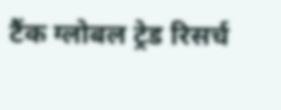टैंक ग्लोबल ट्रेड रिसर्च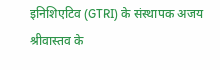इनिशिएटिव (GTRI) के संस्थापक अजय श्रीवास्तव के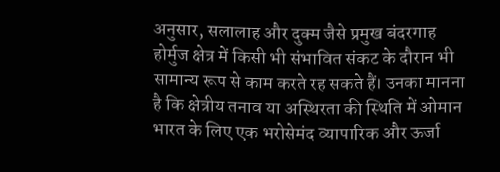अनुसार, सलालाह और दुक्म जैसे प्रमुख बंदरगाह होर्मुज क्षेत्र में किसी भी संभावित संकट के दौरान भी सामान्य रूप से काम करते रह सकते हैं। उनका मानना है कि क्षेत्रीय तनाव या अस्थिरता की स्थिति में ओमान भारत के लिए एक भरोसेमंद व्यापारिक और ऊर्जा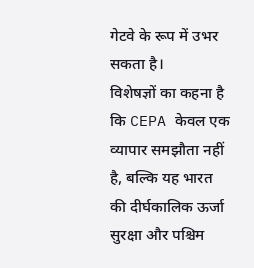गेटवे के रूप में उभर सकता है।
विशेषज्ञों का कहना है कि CEPA केवल एक व्यापार समझौता नहीं है, बल्कि यह भारत की दीर्घकालिक ऊर्जा सुरक्षा और पश्चिम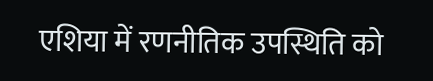एशिया में रणनीतिक उपस्थिति को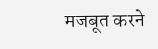मजबूत करने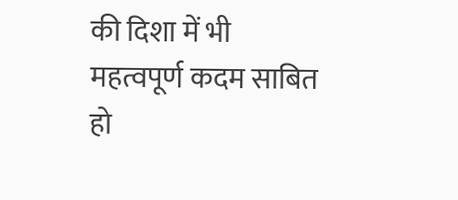की दिशा में भी महत्वपूर्ण कदम साबित हो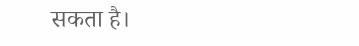सकता है।